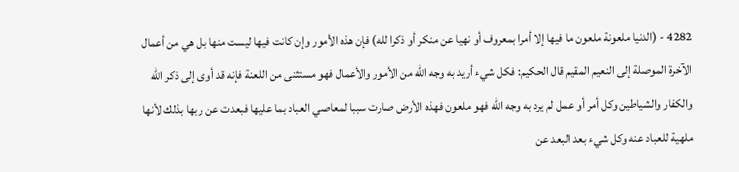4282 - (الدنيا ملعونة ملعون ما فيها إلا أمرا بمعروف أو نهيا عن منكر أو ذكرا لله) فإن هذه الأمور وإن كانت فيها ليست منها بل هي من أعمال الآخرة الموصلة إلى النعيم المقيم قال الحكيم: فكل شيء أريد به وجه الله من الأمور والأعمال فهو مستثنى من اللعنة فإنه قد أوى إلى ذكر الله والكفار والشياطين وكل أمر أو عمل لم يرد به وجه الله فهو ملعون فهذه الأرض صارت سببا لمعاصي العباد بما عليها فبعدت عن ربها بذلك لأنها ملهية للعباد عنه وكل شيء بعد البعد عن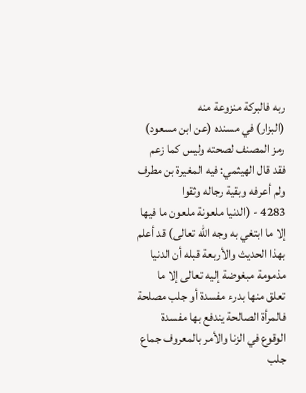ربه فالبركة منزوعة منه
(البزار) في مسنده (عن ابن مسعود) رمز المصنف لصحته وليس كما زعم فقد قال الهيثمي: فيه المغيرة بن مطرف ولم أعرفه وبقية رجاله وثقوا
4283 - (الدنيا ملعونة ملعون ما فيها إلا ما ابتغي به وجه الله تعالى) قد أعلم بهذا الحديث والأربعة قبله أن الدنيا مذمومة مبغوضة إليه تعالى إلا ما تعلق منها بدرء مفسدة أو جلب مصلحة فالمرأة الصالحة يندفع بها مفسدة الوقوع في الزنا والأمر بالمعروف جماع جلب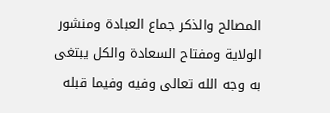المصالح والذكر جماع العبادة ومنشور الولاية ومفتاح السعادة والكل يبتغى به وجه الله تعالى وفيه وفيما قبله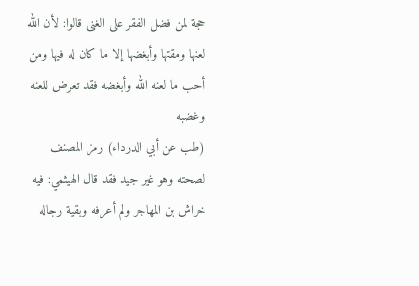حجة لمن فضل الفقر على الغنى قالوا: لأن الله لعنها ومقتها وأبغضها إلا ما كان له فيها ومن أحب ما لعنه الله وأبغضه فقد تعرض للعنه وغضبه
(طب عن أبي الدرداء) رمز المصنف لصحته وهو غير جيد فقد قال الهيثمي: فيه خراش بن المهاجر ولم أعرفه وبقية رجاله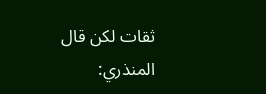ثقات لكن قال المنذري: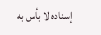إسناده لا بأس به